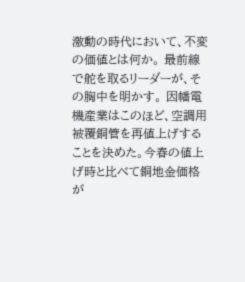激動の時代において、不変の価値とは何か。 最前線で舵を取るリーダーが、その胸中を明かす。 因幡電機産業はこのほど、空調用被覆銅管を再値上げすることを決めた。今春の値上げ時と比べて銅地金価格が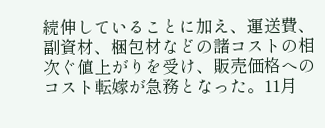続伸していることに加え、運送費、副資材、梱包材などの諸コストの相次ぐ値上がりを受け、販売価格へのコスト転嫁が急務となった。11月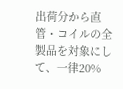出荷分から直管・コイルの全製品を対象にして、一律20%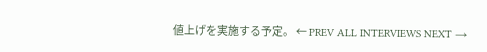値上げを実施する予定。 ← PREV ALL INTERVIEWS NEXT →